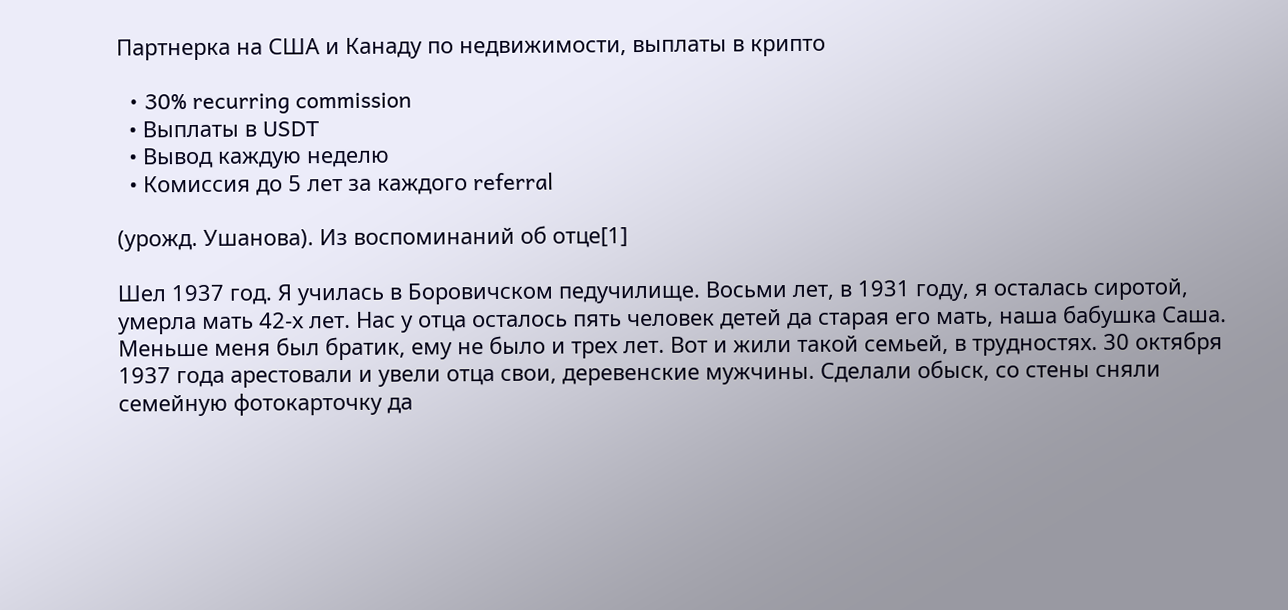Партнерка на США и Канаду по недвижимости, выплаты в крипто

  • 30% recurring commission
  • Выплаты в USDT
  • Вывод каждую неделю
  • Комиссия до 5 лет за каждого referral

(урожд. Ушанова). Из воспоминаний об отце[1]

Шел 1937 год. Я училась в Боровичском педучилище. Восьми лет, в 1931 году, я осталась сиротой, умерла мать 42-х лет. Нас у отца осталось пять человек детей да старая его мать, наша бабушка Саша. Меньше меня был братик, ему не было и трех лет. Вот и жили такой семьей, в трудностях. 30 октября 1937 года арестовали и увели отца свои, деревенские мужчины. Сделали обыск, со стены сняли семейную фотокарточку да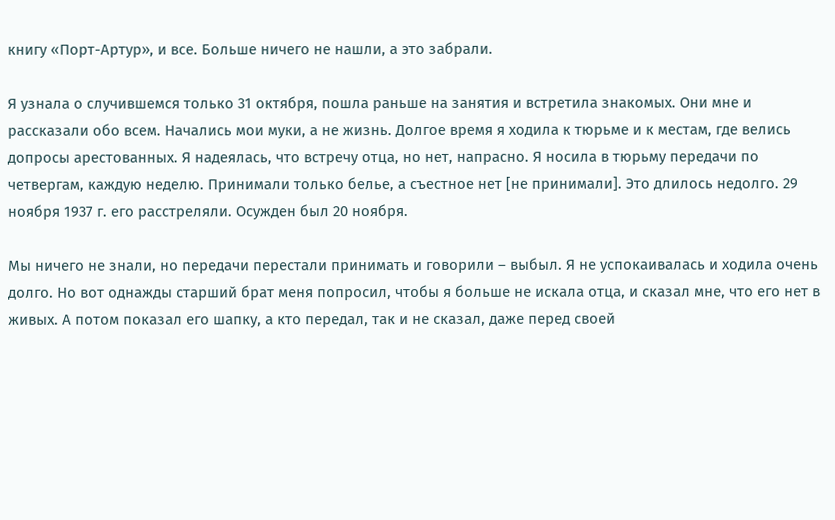книгу «Порт-Артур», и все. Больше ничего не нашли, а это забрали.

Я узнала о случившемся только 31 октября, пошла раньше на занятия и встретила знакомых. Они мне и рассказали обо всем. Начались мои муки, а не жизнь. Долгое время я ходила к тюрьме и к местам, где велись допросы арестованных. Я надеялась, что встречу отца, но нет, напрасно. Я носила в тюрьму передачи по четвергам, каждую неделю. Принимали только белье, а съестное нет [не принимали]. Это длилось недолго. 29 ноября 1937 г. его расстреляли. Осужден был 20 ноября.

Мы ничего не знали, но передачи перестали принимать и говорили – выбыл. Я не успокаивалась и ходила очень долго. Но вот однажды старший брат меня попросил, чтобы я больше не искала отца, и сказал мне, что его нет в живых. А потом показал его шапку, а кто передал, так и не сказал, даже перед своей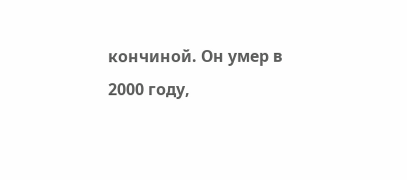кончиной. Он умер в 2000 году,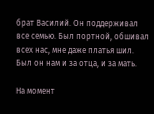брат Василий. Он поддерживал все семью. Был портной, обшивал всех нас, мне даже платья шил. Был он нам и за отца, и за мать.

На момент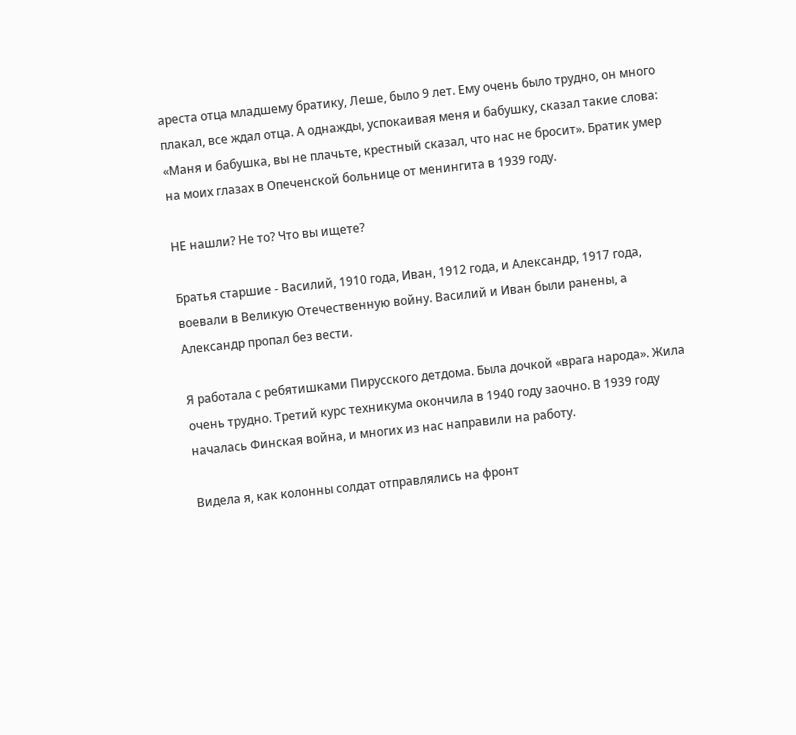ареста отца младшему братику, Леше, было 9 лет. Ему очень было трудно, он много плакал, все ждал отца. А однажды, успокаивая меня и бабушку, сказал такие слова: «Маня и бабушка, вы не плачьте, крестный сказал, что нас не бросит». Братик умер на моих глазах в Опеченской больнице от менингита в 1939 году.

НЕ нашли? Не то? Что вы ищете?

Братья старшие - Василий, 1910 года, Иван, 1912 года, и Александр, 1917 года, воевали в Великую Отечественную войну. Василий и Иван были ранены, а Александр пропал без вести.

Я работала с ребятишками Пирусского детдома. Была дочкой «врага народа». Жила очень трудно. Третий курс техникума окончила в 1940 году заочно. В 1939 году началась Финская война, и многих из нас направили на работу.

Видела я, как колонны солдат отправлялись на фронт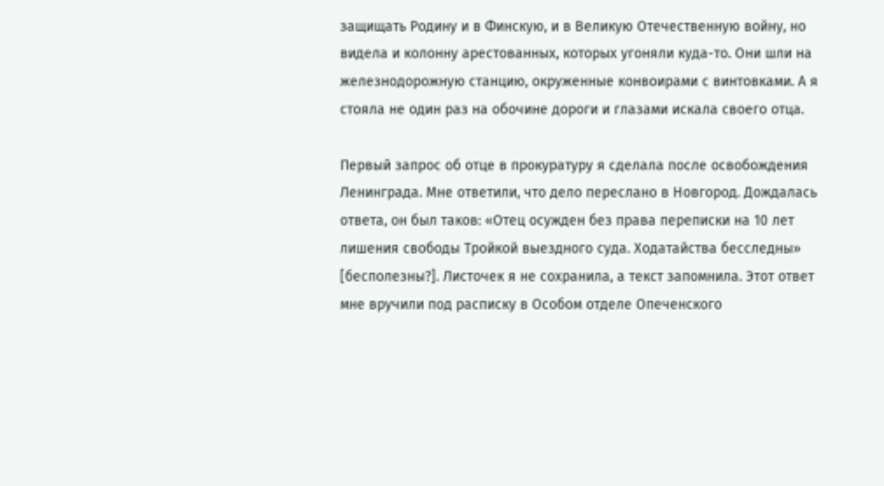защищать Родину и в Финскую, и в Великую Отечественную войну, но видела и колонну арестованных, которых угоняли куда-то. Они шли на железнодорожную станцию, окруженные конвоирами с винтовками. А я стояла не один раз на обочине дороги и глазами искала своего отца.

Первый запрос об отце в прокуратуру я сделала после освобождения Ленинграда. Мне ответили, что дело переслано в Новгород. Дождалась ответа, он был таков: «Отец осужден без права переписки на 10 лет лишения свободы Тройкой выездного суда. Ходатайства бесследны» [бесполезны?]. Листочек я не сохранила, а текст запомнила. Этот ответ мне вручили под расписку в Особом отделе Опеченского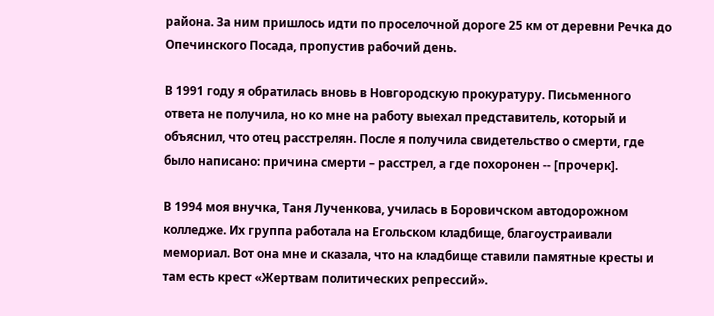района. За ним пришлось идти по проселочной дороге 25 км от деревни Речка до Опечинского Посада, пропустив рабочий день.

В 1991 году я обратилась вновь в Новгородскую прокуратуру. Письменного ответа не получила, но ко мне на работу выехал представитель, который и объяснил, что отец расстрелян. После я получила свидетельство о смерти, где было написано: причина смерти – расстрел, а где похоронен -- [прочерк].

В 1994 моя внучка, Таня Лученкова, училась в Боровичском автодорожном колледже. Их группа работала на Егольском кладбище, благоустраивали мемориал. Вот она мне и сказала, что на кладбище ставили памятные кресты и там есть крест «Жертвам политических репрессий».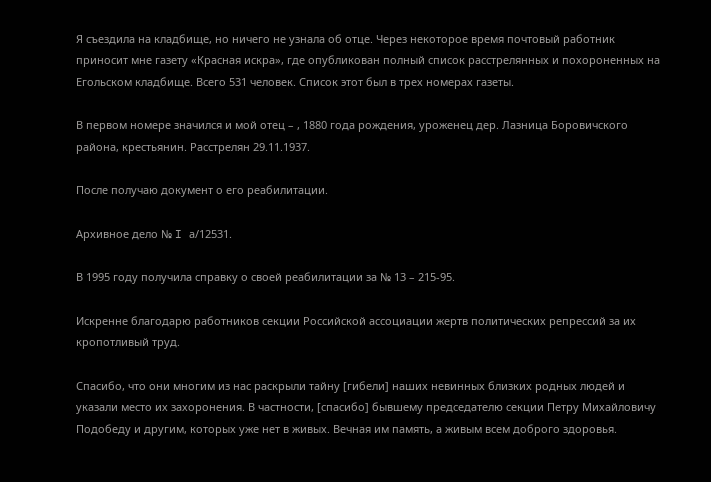Я съездила на кладбище, но ничего не узнала об отце. Через некоторое время почтовый работник приносит мне газету «Красная искра», где опубликован полный список расстрелянных и похороненных на Егольском кладбище. Всего 531 человек. Список этот был в трех номерах газеты.

В первом номере значился и мой отец – , 1880 года рождения, уроженец дер. Лазница Боровичского района, крестьянин. Расстрелян 29.11.1937.

После получаю документ о его реабилитации.

Архивное дело № I а/12531.

В 1995 году получила справку о своей реабилитации за № 13 – 215-95.

Искренне благодарю работников секции Российской ассоциации жертв политических репрессий за их кропотливый труд.

Спасибо, что они многим из нас раскрыли тайну [гибели] наших невинных близких родных людей и указали место их захоронения. В частности, [спасибо] бывшему председателю секции Петру Михайловичу Подобеду и другим, которых уже нет в живых. Вечная им память, а живым всем доброго здоровья.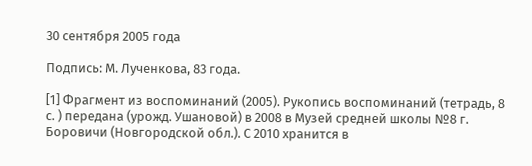30 сентября 2005 года

Подпись: М. Лученкова, 83 года.

[1] Фрагмент из воспоминаний (2005). Рукопись воспоминаний (тетрадь, 8 с. ) передана (урожд. Ушановой) в 2008 в Музей средней школы №8 г. Боровичи (Новгородской обл.). С 2010 хранится в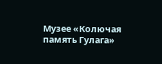Музее «Колючая память Гулага»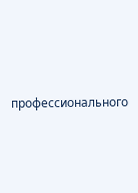профессионального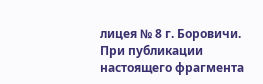лицея № 8 г. Боровичи. При публикации настоящего фрагмента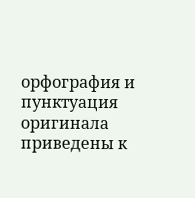орфография и пунктуация оригинала приведены к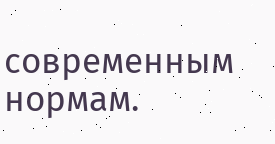современным нормам.